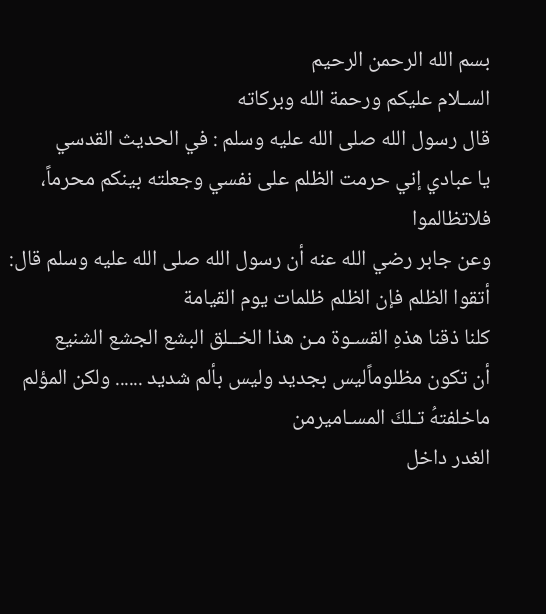بسم الله الرحمن الرحيم
السـلام عليكم ورحمة الله وبركاته
قال رسول الله صلى الله عليه وسلم : في الحديث القدسي
يا عبادي إني حرمت الظلم على نفسي وجعلته بينكم محرماً، فلاتظالموا
وعن جابر رضي الله عنه أن رسول الله صلى الله عليه وسلم قال:
أتقوا الظلم فإن الظلم ظلمات يوم القيامة
كلنا ذقنا هذهِ القسـوة مـن هذا الخــلق البشع الجشع الشنيع
أن تكون مظلوماًليس بجديد وليس بألم شديد ...... ولكن المؤلم ماخلفتهُ تـلكَ المسـاميرمن
الغدر داخل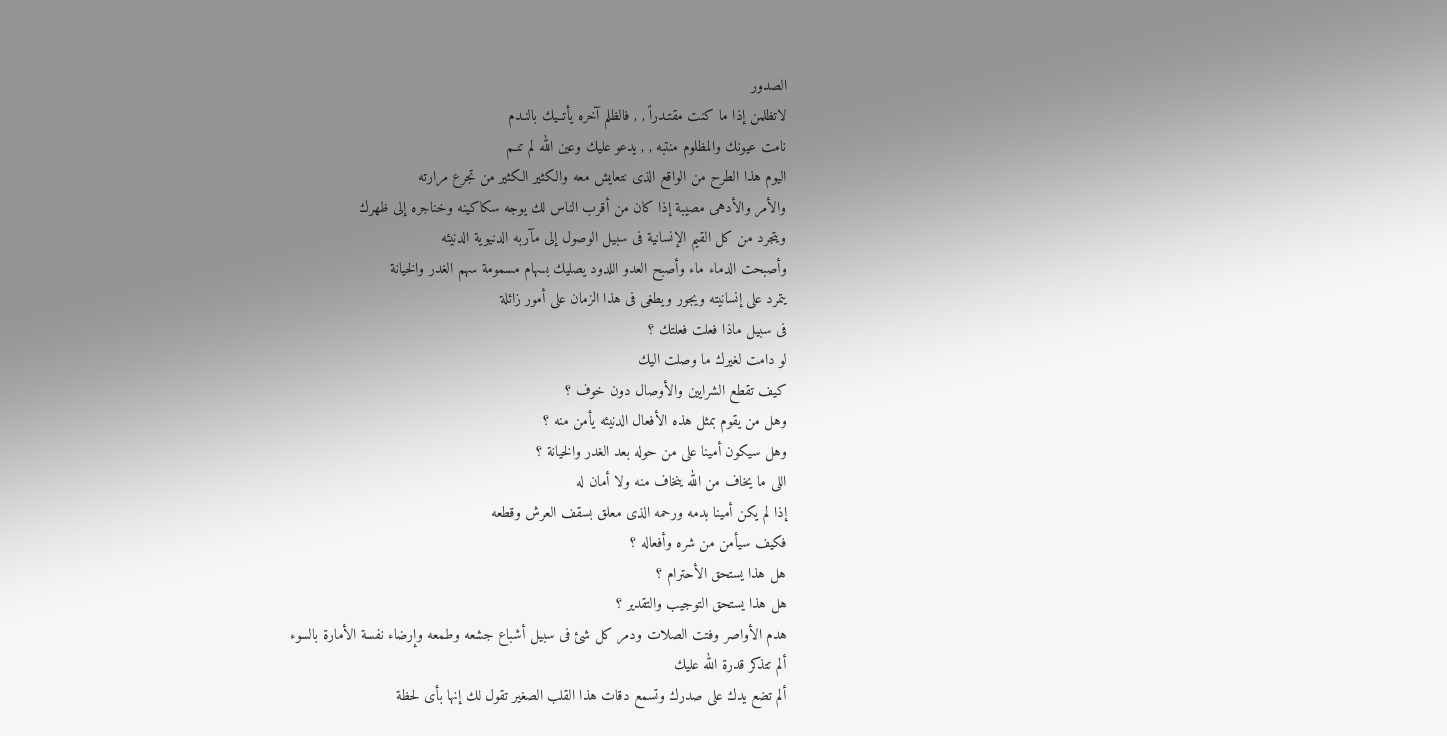الصدور
لاتظلمن إذا ما كنت مقتـدراً , , فالظلم آخره يأتــيك بالنـدم
نامت عيونك والمظلوم منتبه , , يدعو عليك وعين الله لم تنـم
اليوم هذا الطرح من الواقع الذى نتعايش معه والكثير الكثير من تجرع مرارته
والأمر والأدهى مصيبة إذا كان من أقرب الناس لك يوجه سكاكينه وخناجره إلى ظهرك
ويتجرد من كل القيم الإنسانية فى سبيل الوصول إلى مآربه الدنيوية الدنيئه
وأصبحت الدماء ماء وأصبح العدو اللدود يصليك بسهام مسمومة سهم الغدر والخيانة
يتمرد على إنسانيته ويجور ويطغى فى هذا الزمان على أمور زائلة
فى سبيل ماذا فعلت فعلتك ؟
لو دامت لغيرك ما وصلت اليك
كيف تقطع الشرايين والأوصال دون خوف ؟
وهل من يقوم بمثل هذه الأفعال الدنيئه يأمن منه ؟
وهل سيكون أمينا على من حوله بعد الغدر والخيانة ؟
اللى ما يخاف من الله ينخاف منه ولا أمان له
إذا لم يكن أمينا بدمه ورحمه الذى معلق بسقف العرش وقطعه
فكيف سيأمن من شره وأفعاله ؟
هل هذا يستحق الأحترام ؟
هل هذا يستحق التوجيب والتقدير ؟
هدم الأواصر وفتت الصلات ودمر كل شئ فى سبيل أشباع جشعه وطمعه وإرضاء نفسة الأمارة بالسوء
ألم تتذكر قدرة الله عليك
ألم تضع يدك على صدرك وتسمع دقات هذا القلب الصغير تقول لك إنها بأى لحظة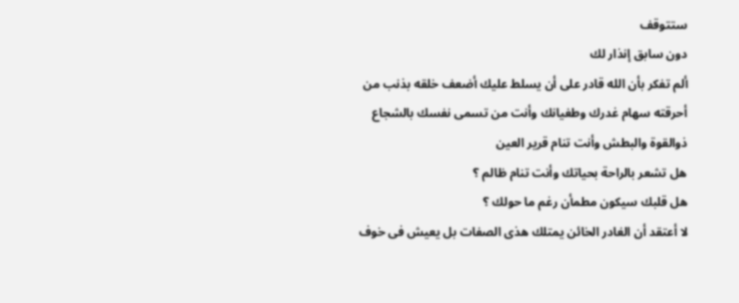ستتوقف
دون سابق إنذار لك
ألم تفكر بأن الله قادر على أن يسلط عليك أضعف خلقه بذنب من أحرقته سهام غدرك وطغيانك وأنت من تسمى نفسك بالشجاع
ذوالقوة والبطش وأنت تنام قرير العين
هل تشعر بالراحة بحياتك وأنت تنام ظالم ؟
هل قلبك سيكون مطمأن رغم ما حولك ؟
لا أعتقد أن الغادر الخائن يمتلك هذى الصفات بل يعيش فى خوف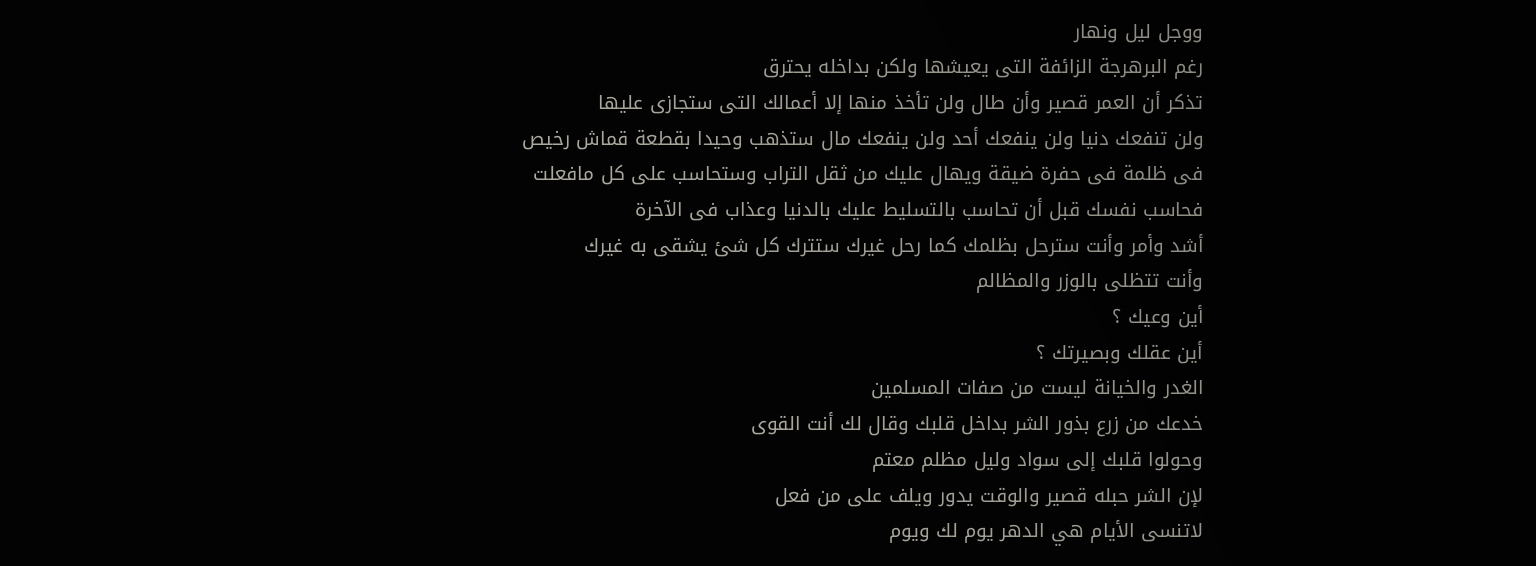ووجل ليل ونهار
رغم البرهرجة الزائفة التى يعيشها ولكن بداخله يحترق
تذكر أن العمر قصير وأن طال ولن تأخذ منها إلا أعمالك التى ستجازى عليها
ولن تنفعك دنيا ولن ينفعك أحد ولن ينفعك مال ستذهب وحيدا بقطعة قماش رخيص
فى ظلمة فى حفرة ضيقة ويهال عليك من ثقل التراب وستحاسب على كل مافعلت
فحاسب نفسك قبل أن تحاسب بالتسليط عليك بالدنيا وعذاب فى الآخرة
أشد وأمر وأنت سترحل بظلمك كما رحل غيرك ستترك كل شئ يشقى به غيرك
وأنت تتظلى بالوزر والمظالم
أين وعيك ؟
أين عقلك وبصيرتك ؟
الغدر والخيانة ليست من صفات المسلمين
خدعك من زرع بذور الشر بداخل قلبك وقال لك أنت القوى
وحولوا قلبك إلى سواد وليل مظلم معتم
لإن الشر حبله قصير والوقت يدور ويلف على من فعل
لاتنسى الأيام هي الدهر يوم لك ويوم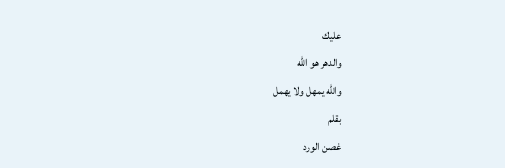عليك
والدهر هو الله
والله يمهل ولا يهمل
بقلم
غصن الورد